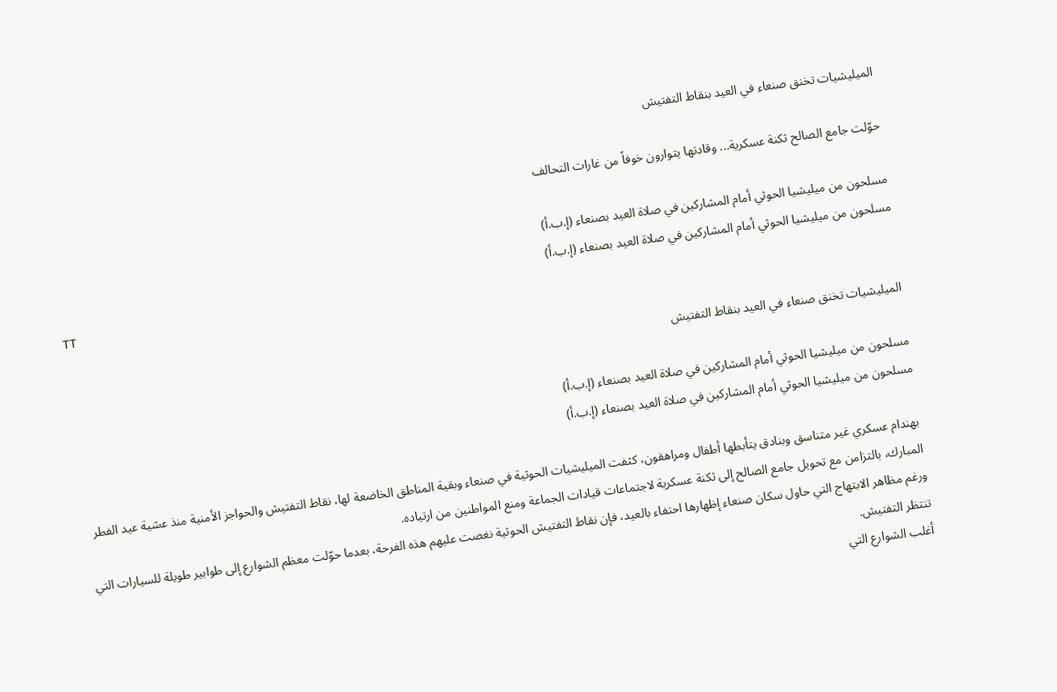الميليشيات تخنق صنعاء في العيد بنقاط التفتيش

حوّلت جامع الصالح ثكنة عسكرية... وقادتها يتوارون خوفاً من غارات التحالف

مسلحون من ميليشيا الحوثي أمام المشاركين في صلاة العيد بصنعاء (إ.ب.أ)
مسلحون من ميليشيا الحوثي أمام المشاركين في صلاة العيد بصنعاء (إ.ب.أ)
TT

الميليشيات تخنق صنعاء في العيد بنقاط التفتيش

مسلحون من ميليشيا الحوثي أمام المشاركين في صلاة العيد بصنعاء (إ.ب.أ)
مسلحون من ميليشيا الحوثي أمام المشاركين في صلاة العيد بصنعاء (إ.ب.أ)

بهندام عسكري غير متناسق وبنادق يتأبطها أطفال ومراهقون، كثفت الميليشيات الحوثية في صنعاء وبقية المناطق الخاضعة لها، نقاط التفتيش والحواجز الأمنية منذ عشية عيد الفطر المبارك، بالتزامن مع تحويل جامع الصالح إلى ثكنة عسكرية لاجتماعات قيادات الجماعة ومنع المواطنين من ارتياده.
ورغم مظاهر الابتهاج التي حاول سكان صنعاء إظهارها احتفاء بالعيد، فإن نقاط التفتيش الحوثية نغصت عليهم هذه الفرحة، بعدما حوّلت معظم الشوارع إلى طوابير طويلة للسيارات التي تنتظر التفتيش.
أغلب الشوارع التي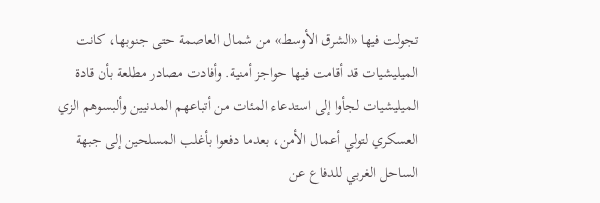تجولت فيها «الشرق الأوسط» من شمال العاصمة حتى جنوبها، كانت الميليشيات قد أقامت فيها حواجز أمنية. وأفادت مصادر مطلعة بأن قادة الميليشيات لجأوا إلى استدعاء المئات من أتباعهم المدنيين وألبسوهم الزي العسكري لتولي أعمال الأمن، بعدما دفعوا بأغلب المسلحين إلى جبهة الساحل الغربي للدفاع عن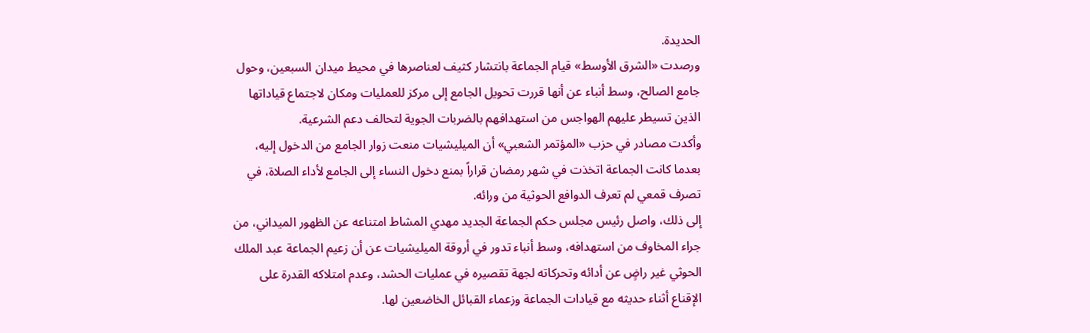الحديدة.
ورصدت «الشرق الأوسط» قيام الجماعة بانتشار كثيف لعناصرها في محيط ميدان السبعين، وحول جامع الصالح، وسط أنباء عن أنها قررت تحويل الجامع إلى مركز للعمليات ومكان لاجتماع قياداتها الذين تسيطر عليهم الهواجس من استهدافهم بالضربات الجوية لتحالف دعم الشرعية.
وأكدت مصادر في حزب «المؤتمر الشعبي» أن الميليشيات منعت زوار الجامع من الدخول إليه، بعدما كانت الجماعة اتخذت في شهر رمضان قراراً بمنع دخول النساء إلى الجامع لأداء الصلاة، في تصرف قمعي لم تعرف الدوافع الحوثية من ورائه.
إلى ذلك، واصل رئيس مجلس حكم الجماعة الجديد مهدي المشاط امتناعه عن الظهور الميداني، من جراء المخاوف من استهدافه، وسط أنباء تدور في أروقة الميليشيات عن أن زعيم الجماعة عبد الملك الحوثي غير راضٍ عن أدائه وتحركاته لجهة تقصيره في عمليات الحشد، وعدم امتلاكه القدرة على الإقناع أثناء حديثه مع قيادات الجماعة وزعماء القبائل الخاضعين لها.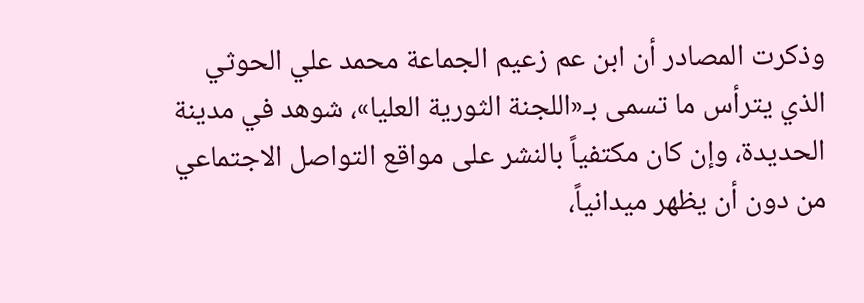وذكرت المصادر أن ابن عم زعيم الجماعة محمد علي الحوثي الذي يترأس ما تسمى بـ«اللجنة الثورية العليا»، شوهد في مدينة الحديدة، وإن كان مكتفياً بالنشر على مواقع التواصل الاجتماعي من دون أن يظهر ميدانياً،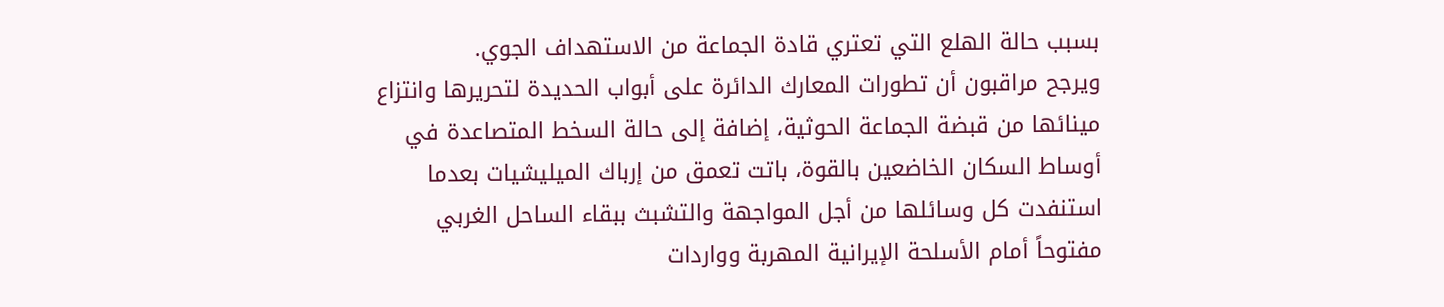بسبب حالة الهلع التي تعتري قادة الجماعة من الاستهداف الجوي.
ويرجح مراقبون أن تطورات المعارك الدائرة على أبواب الحديدة لتحريرها وانتزاع مينائها من قبضة الجماعة الحوثية، إضافة إلى حالة السخط المتصاعدة في أوساط السكان الخاضعين بالقوة، باتت تعمق من إرباك الميليشيات بعدما استنفدت كل وسائلها من أجل المواجهة والتشبث ببقاء الساحل الغربي مفتوحاً أمام الأسلحة الإيرانية المهربة وواردات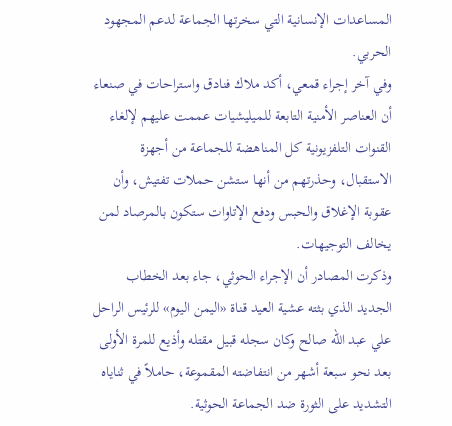المساعدات الإنسانية التي سخرتها الجماعة لدعم المجهود الحربي.
وفي آخر إجراء قمعي، أكد ملاك فنادق واستراحات في صنعاء أن العناصر الأمنية التابعة للميليشيات عممت عليهم لإلغاء القنوات التلفزيونية كل المناهضة للجماعة من أجهزة الاستقبال، وحذرتهم من أنها ستشن حملات تفتيش، وأن عقوبة الإغلاق والحبس ودفع الإتاوات ستكون بالمرصاد لمن يخالف التوجيهات.
وذكرت المصادر أن الإجراء الحوثي، جاء بعد الخطاب الجديد الذي بثته عشية العيد قناة «اليمن اليوم» للرئيس الراحل علي عبد الله صالح وكان سجله قبيل مقتله وأذيع للمرة الأولى بعد نحو سبعة أشهر من انتفاضته المقموعة، حاملاً في ثناياه التشديد على الثورة ضد الجماعة الحوثية.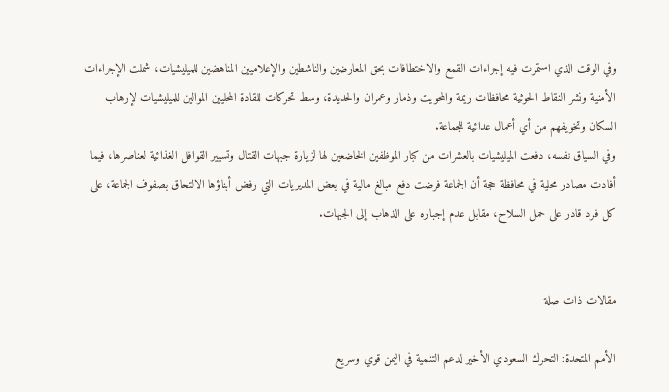وفي الوقت الذي استمرت فيه إجراءات القمع والاختطافات بحق المعارضين والناشطين والإعلاميين المناهضين للميليشيات، شملت الإجراءات الأمنية ونشر النقاط الحوثية محافظات ريمة والمحويت وذمار وعمران والحديدة، وسط تحركات للقادة المحليين الموالين للميليشيات لإرهاب السكان وتخويفهم من أي أعمال عدائية للجماعة.
وفي السياق نفسه، دفعت الميليشيات بالعشرات من كبار الموظفين الخاضعين لها لزيارة جبهات القتال وتسيير القوافل الغذائية لعناصرها، فيما أفادت مصادر محلية في محافظة حجة أن الجماعة فرضت دفع مبالغ مالية في بعض المديريات التي رفض أبناؤها الالتحاق بصفوف الجماعة، على كل فرد قادر على حمل السلاح، مقابل عدم إجباره على الذهاب إلى الجبهات.


مقالات ذات صلة

الأمم المتحدة: التحرك السعودي الأخير لدعم التنمية في اليمن قوي وسريع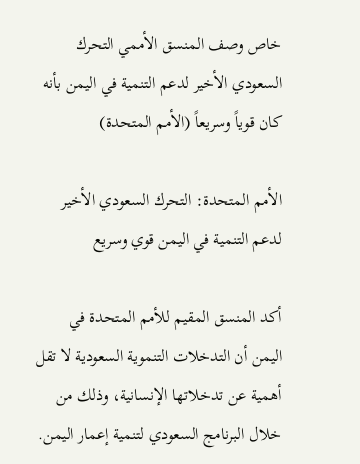خاص وصف المنسق الأممي التحرك السعودي الأخير لدعم التنمية في اليمن بأنه كان قوياً وسريعاً (الأمم المتحدة)

الأمم المتحدة: التحرك السعودي الأخير لدعم التنمية في اليمن قوي وسريع

أكد المنسق المقيم للأمم المتحدة في اليمن أن التدخلات التنموية السعودية لا تقل أهمية عن تدخلاتها الإنسانية، وذلك من خلال البرنامج السعودي لتنمية إعمار اليمن.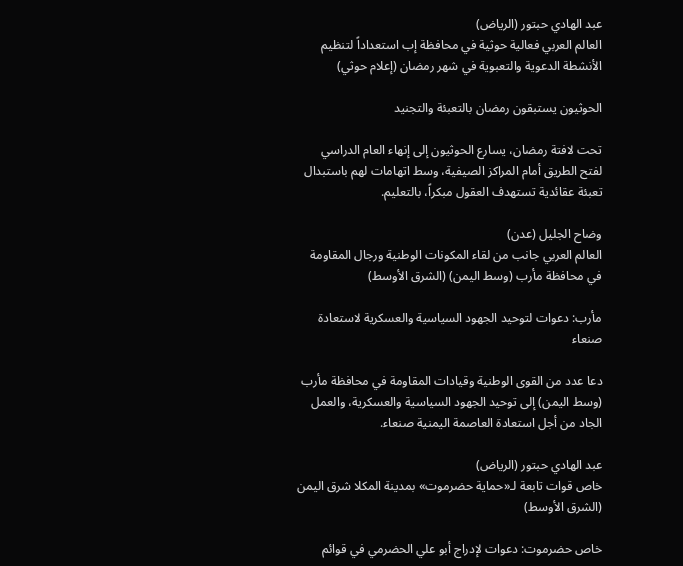عبد الهادي حبتور (الرياض)
العالم العربي فعالية حوثية في محافظة إب استعداداً لتنظيم الأنشطة الدعوية والتعبوية في شهر رمضان (إعلام حوثي)

الحوثيون يستبقون رمضان بالتعبئة والتجنيد

تحت لافتة رمضان، يسارع الحوثيون إلى إنهاء العام الدراسي لفتح الطريق أمام المراكز الصيفية، وسط اتهامات لهم باستبدال تعبئة عقائدية تستهدف العقول مبكراً، بالتعليم.

وضاح الجليل (عدن)
العالم العربي جانب من لقاء المكونات الوطنية ورجال المقاومة في محافظة مأرب (وسط اليمن) (الشرق الأوسط)

مأرب: دعوات لتوحيد الجهود السياسية والعسكرية لاستعادة صنعاء

دعا عدد من القوى الوطنية وقيادات المقاومة في محافظة مأرب (وسط اليمن) إلى توحيد الجهود السياسية والعسكرية، والعمل الجاد من أجل استعادة العاصمة اليمنية صنعاء.

عبد الهادي حبتور (الرياض)
خاص قوات تابعة لـ«حماية حضرموت» بمدينة المكلا شرق اليمن (الشرق الأوسط)

خاص حضرموت: دعوات لإدراج أبو علي الحضرمي في قوائم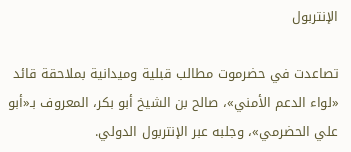الإنتربول

تصاعدت في حضرموت مطالب قبلية وميدانية بملاحقة قائد «لواء الدعم الأمني»، صالح بن الشيخ أبو بكر، المعروف بـ«أبو علي الحضرمي»، وجلبه عبر الإنتربول الدولي.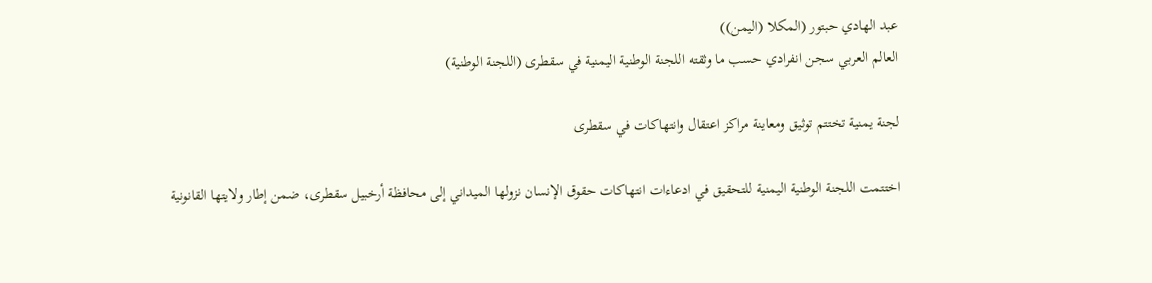عبد الهادي حبتور (المكلا (اليمن))
العالم العربي سجن انفرادي حسب ما وثقته اللجنة الوطنية اليمنية في سقطرى (اللجنة الوطنية)

لجنة يمنية تختتم توثيق ومعاينة مراكز اعتقال وانتهاكات في سقطرى

اختتمت اللجنة الوطنية اليمنية للتحقيق في ادعاءات انتهاكات حقوق الإنسان نزولها الميداني إلى محافظة أرخبيل سقطرى، ضمن إطار ولايتها القانونية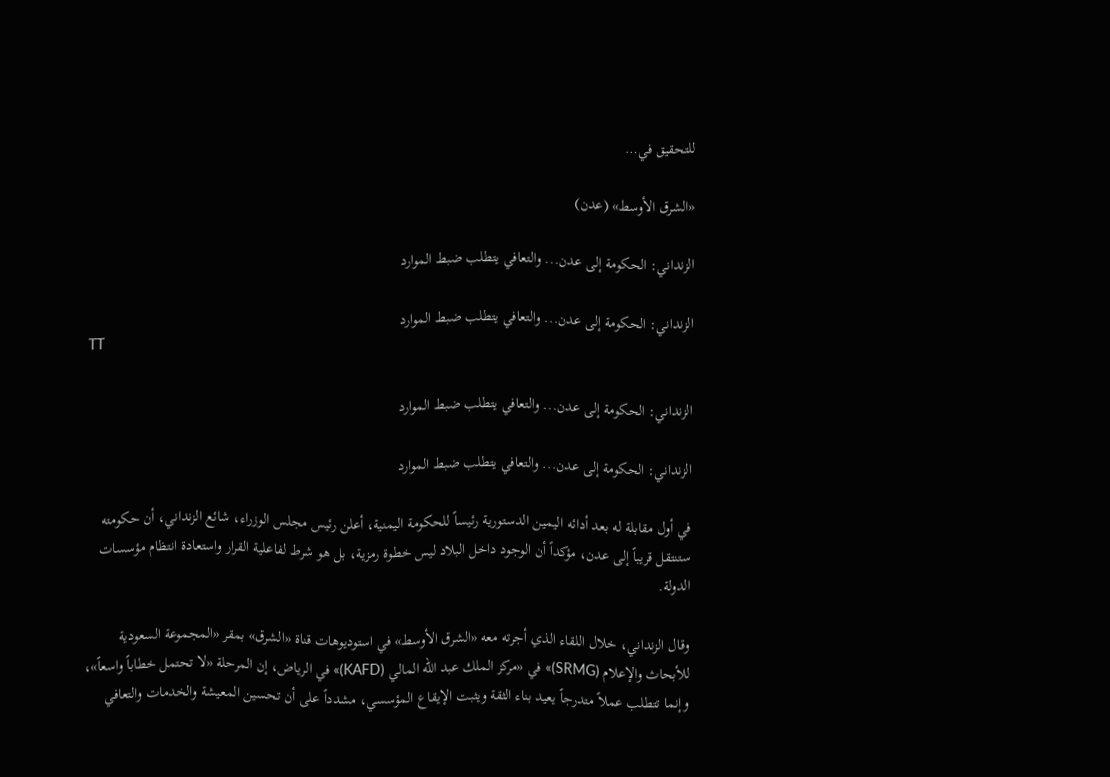للتحقيق في…

«الشرق الأوسط» (عدن)

الزنداني: الحكومة إلى عدن... والتعافي يتطلب ضبط الموارد

الزنداني: الحكومة إلى عدن... والتعافي يتطلب ضبط الموارد
TT

الزنداني: الحكومة إلى عدن... والتعافي يتطلب ضبط الموارد

الزنداني: الحكومة إلى عدن... والتعافي يتطلب ضبط الموارد

في أول مقابلة له بعد أدائه اليمين الدستورية رئيساً للحكومة اليمنية، أعلن رئيس مجلس الوزراء، شائع الزنداني، أن حكومته ستنتقل قريباً إلى عدن، مؤكداً أن الوجود داخل البلاد ليس خطوة رمزية، بل هو شرط لفاعلية القرار واستعادة انتظام مؤسسات الدولة.

وقال الزنداني، خلال اللقاء الذي أجرته معه «الشرق الأوسط» في استوديوهات قناة «الشرق» بمقر «المجموعة السعودية للأبحاث والإعلام (SRMG)» في «مركز الملك عبد الله المالي (KAFD)» في الرياض، إن المرحلة «لا تحتمل خطاباً واسعاً»، وإنما تتطلب عملاً متدرجاً يعيد بناء الثقة ويثبت الإيقاع المؤسسي، مشدداً على أن تحسين المعيشة والخدمات والتعافي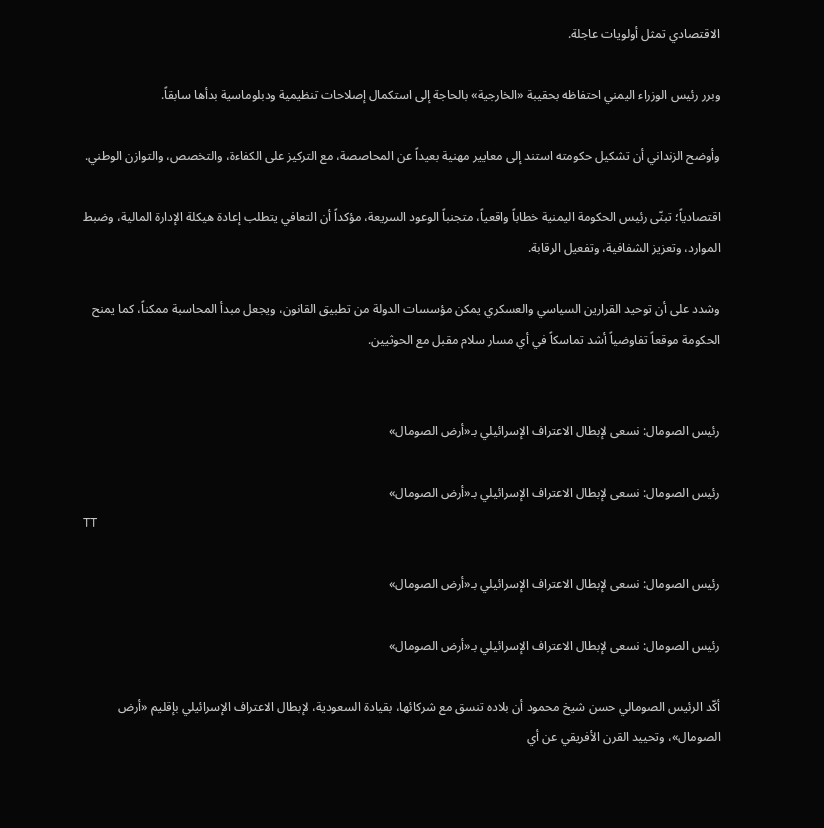الاقتصادي تمثل أولويات عاجلة.

وبرر رئيس الوزراء اليمني احتفاظه بحقيبة «الخارجية» بالحاجة إلى استكمال إصلاحات تنظيمية ودبلوماسية بدأها سابقاً.

وأوضح الزنداني أن تشكيل حكومته استند إلى معايير مهنية بعيداً عن المحاصصة، مع التركيز على الكفاءة، والتخصص، والتوازن الوطني.

اقتصادياً؛ تبنّى رئيس الحكومة اليمنية خطاباً واقعياً، متجنباً الوعود السريعة، مؤكداً أن التعافي يتطلب إعادة هيكلة الإدارة المالية، وضبط الموارد، وتعزيز الشفافية، وتفعيل الرقابة.

وشدد على أن توحيد القرارين السياسي والعسكري يمكن مؤسسات الدولة من تطبيق القانون، ويجعل مبدأ المحاسبة ممكناً، كما يمنح الحكومة موقعاً تفاوضياً أشد تماسكاً في أي مسار سلام مقبل مع الحوثيين.


رئيس الصومال: نسعى لإبطال الاعتراف الإسرائيلي بـ«أرض الصومال»

رئيس الصومال: نسعى لإبطال الاعتراف الإسرائيلي بـ«أرض الصومال»
TT

رئيس الصومال: نسعى لإبطال الاعتراف الإسرائيلي بـ«أرض الصومال»

رئيس الصومال: نسعى لإبطال الاعتراف الإسرائيلي بـ«أرض الصومال»

أكّد الرئيس الصومالي حسن شيخ محمود أن بلاده تنسق مع شركائها، بقيادة السعودية، لإبطال الاعتراف الإسرائيلي بإقليم «أرض الصومال»، وتحييد القرن الأفريقي عن أي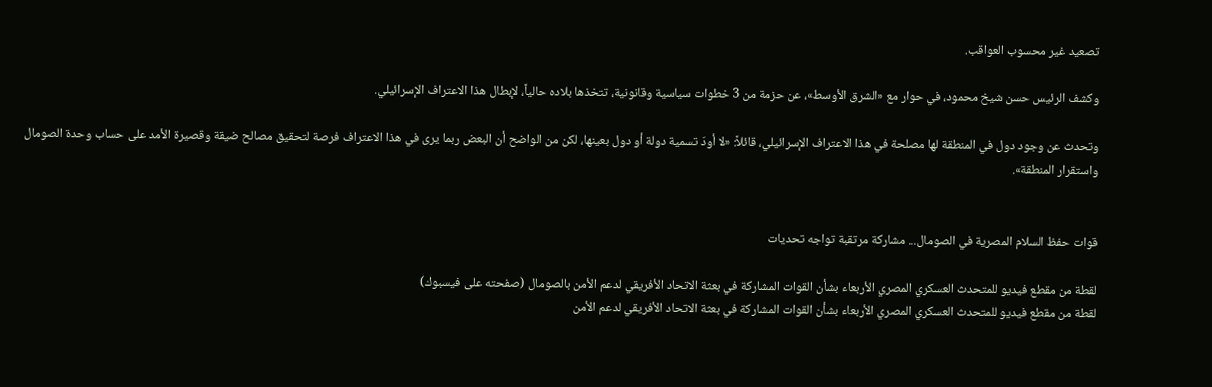تصعيد غير محسوب العواقب.

وكشف الرئيس حسن شيخ محمود، في حوار مع «الشرق الأوسط»، عن حزمة من 3 خطوات سياسية وقانونية، تتخذها بلاده حالياً، لإبطال هذا الاعتراف الإسرائيلي.

وتحدث عن وجود دول في المنطقة لها مصلحة في هذا الاعتراف الإسرائيلي، قائلاً: «لا أودّ تسمية دولة أو دول بعينها، لكن من الواضح أن البعض ربما يرى في هذا الاعتراف فرصة لتحقيق مصالح ضيقة وقصيرة الأمد على حساب وحدة الصومال واستقرار المنطقة».


قوات حفظ السلام المصرية في الصومال... مشاركة مرتقبة تواجه تحديات

لقطة من مقطع فيديو للمتحدث العسكري المصري الأربعاء بشأن القوات المشاركة في بعثة الاتحاد الأفريقي لدعم الأمن بالصومال (صفحته على فيسبوك)
لقطة من مقطع فيديو للمتحدث العسكري المصري الأربعاء بشأن القوات المشاركة في بعثة الاتحاد الأفريقي لدعم الأمن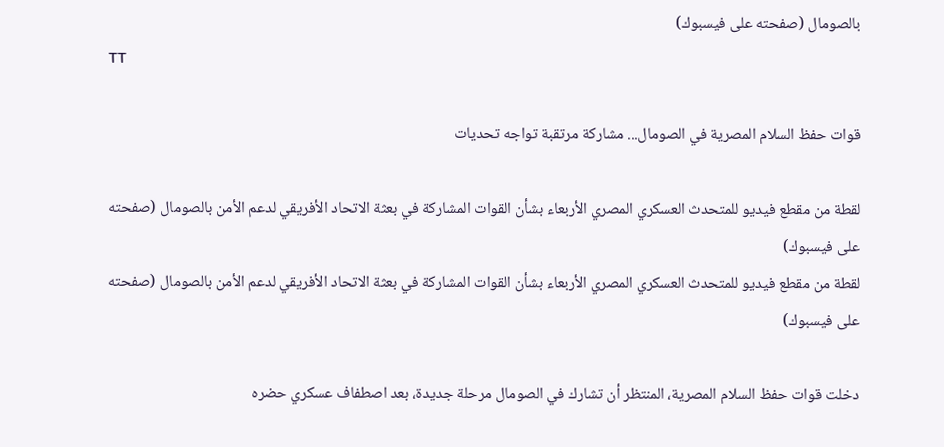بالصومال (صفحته على فيسبوك)
TT

قوات حفظ السلام المصرية في الصومال... مشاركة مرتقبة تواجه تحديات

لقطة من مقطع فيديو للمتحدث العسكري المصري الأربعاء بشأن القوات المشاركة في بعثة الاتحاد الأفريقي لدعم الأمن بالصومال (صفحته على فيسبوك)
لقطة من مقطع فيديو للمتحدث العسكري المصري الأربعاء بشأن القوات المشاركة في بعثة الاتحاد الأفريقي لدعم الأمن بالصومال (صفحته على فيسبوك)

دخلت قوات حفظ السلام المصرية، المنتظر أن تشارك في الصومال مرحلة جديدة، بعد اصطفاف عسكري حضره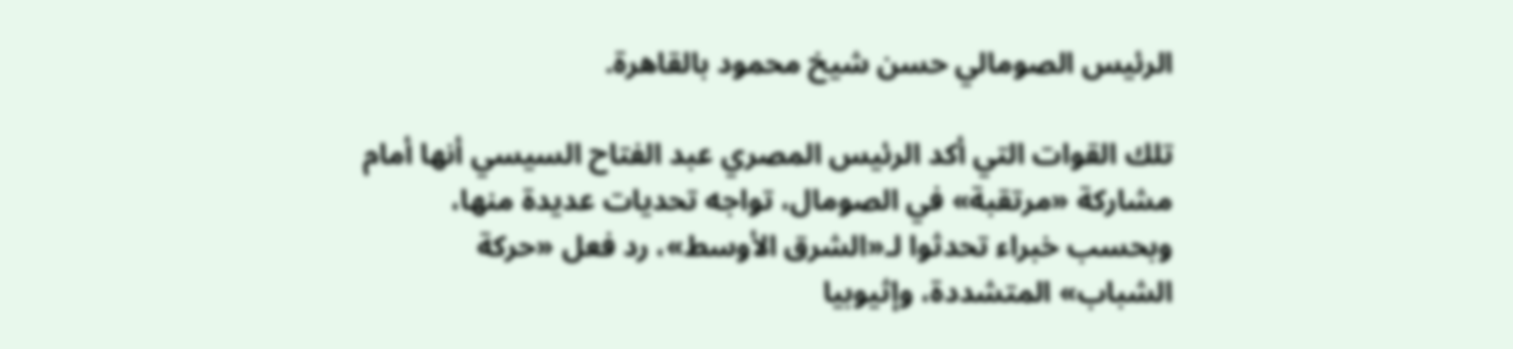الرئيس الصومالي حسن شيخ محمود بالقاهرة.

تلك القوات التي أكد الرئيس المصري عبد الفتاح السيسي أنها أمام مشاركة «مرتقبة» في الصومال، تواجه تحديات عديدة منها، وبحسب خبراء تحدثوا لـ«الشرق الأوسط»، رد فعل «حركة الشباب» المتشددة، وإثيوبيا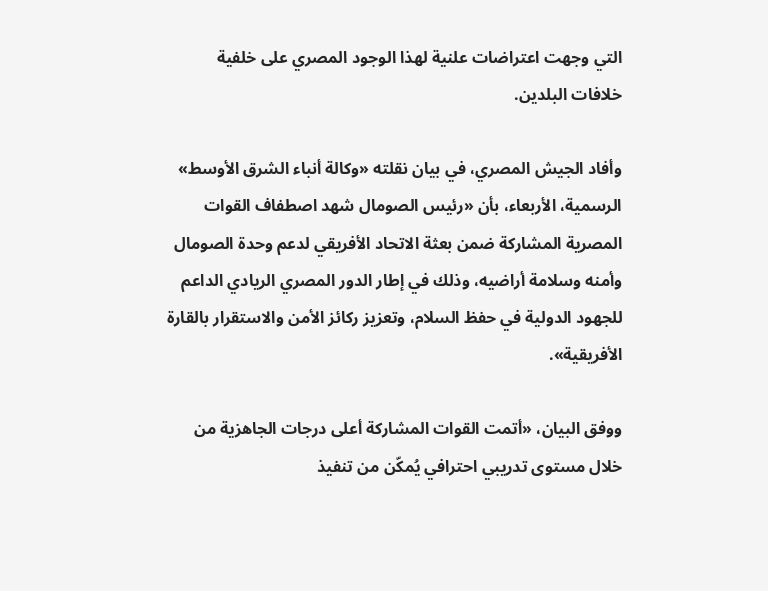التي وجهت اعتراضات علنية لهذا الوجود المصري على خلفية خلافات البلدين.

وأفاد الجيش المصري، في بيان نقلته «وكالة أنباء الشرق الأوسط» الرسمية، الأربعاء، بأن «رئيس الصومال شهد اصطفاف القوات المصرية المشاركة ضمن بعثة الاتحاد الأفريقي لدعم وحدة الصومال وأمنه وسلامة أراضيه، وذلك في إطار الدور المصري الريادي الداعم للجهود الدولية في حفظ السلام، وتعزيز ركائز الأمن والاستقرار بالقارة الأفريقية».

ووفق البيان، «أتمت القوات المشاركة أعلى درجات الجاهزية من خلال مستوى تدريبي احترافي يُمكّن من تنفيذ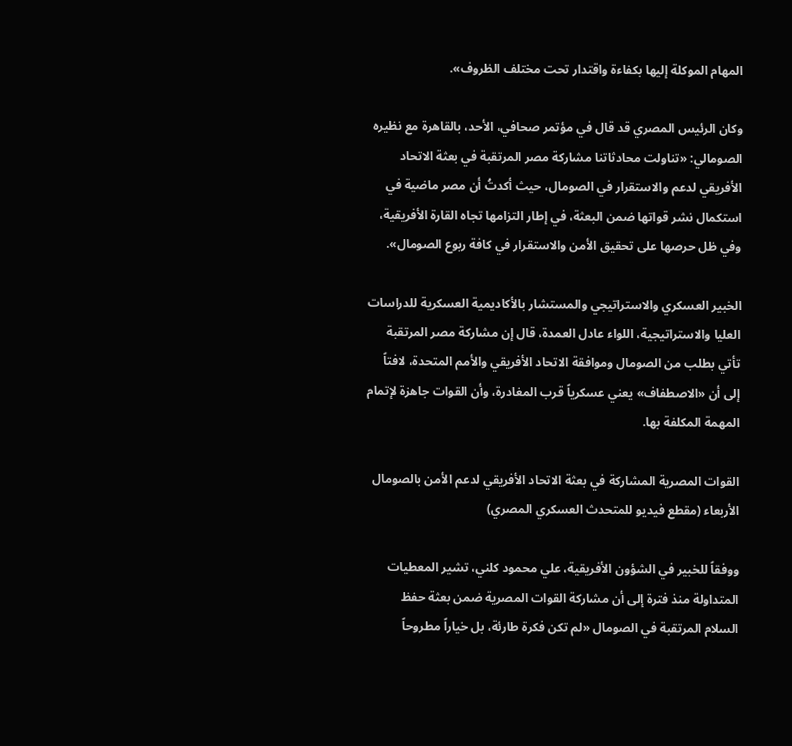المهام الموكلة إليها بكفاءة واقتدار تحت مختلف الظروف».

وكان الرئيس المصري قد قال في مؤتمر صحافي، الأحد، بالقاهرة مع نظيره الصومالي: «تناولت محادثاتنا مشاركة مصر المرتقبة في بعثة الاتحاد الأفريقي لدعم والاستقرار في الصومال، حيث أكدتُ أن مصر ماضية في استكمال نشر قواتها ضمن البعثة، في إطار التزامها تجاه القارة الأفريقية، وفي ظل حرصها على تحقيق الأمن والاستقرار في كافة ربوع الصومال».

الخبير العسكري والاستراتيجي والمستشار بالأكاديمية العسكرية للدراسات العليا والاستراتيجية، اللواء عادل العمدة، قال إن مشاركة مصر المرتقبة تأتي بطلب من الصومال وموافقة الاتحاد الأفريقي والأمم المتحدة، لافتاً إلى أن «الاصطفاف» يعني عسكرياً قرب المغادرة، وأن القوات جاهزة لإتمام المهمة المكلفة بها.

القوات المصرية المشاركة في بعثة الاتحاد الأفريقي لدعم الأمن بالصومال الأربعاء (مقطع فيديو للمتحدث العسكري المصري)

ووفقاً للخبير في الشؤون الأفريقية، علي محمود كلني، تشير المعطيات المتداولة منذ فترة إلى أن مشاركة القوات المصرية ضمن بعثة حفظ السلام المرتقبة في الصومال «لم تكن فكرة طارئة، بل خياراً مطروحاً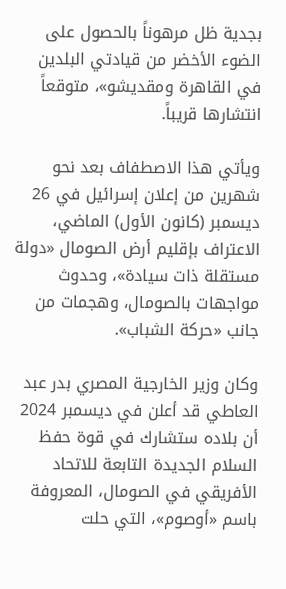بجدية ظل مرهوناً بالحصول على الضوء الأخضر من قيادتي البلدين في القاهرة ومقديشو»، متوقعاً انتشارها قريباً.

ويأتي هذا الاصطفاف بعد نحو شهرين من إعلان إسرائيل في 26 ديسمبر (كانون الأول) الماضي، الاعتراف بإقليم أرض الصومال «دولة مستقلة ذات سيادة»، وحدوث مواجهات بالصومال، وهجمات من جانب «حركة الشباب».

وكان وزير الخارجية المصري بدر عبد العاطي قد أعلن في ديسمبر 2024 أن بلاده ستشارك في قوة حفظ السلام الجديدة التابعة للاتحاد الأفريقي في الصومال، المعروفة باسم «أوصوم»، التي حلت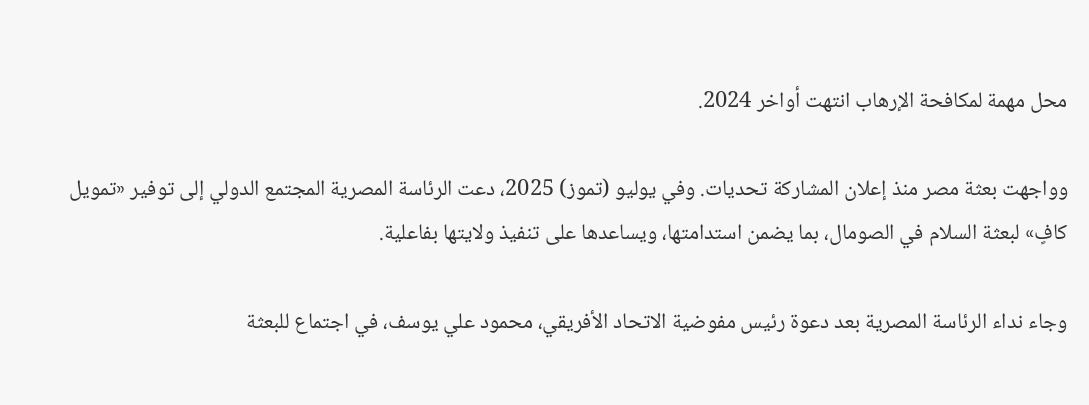محل مهمة لمكافحة الإرهاب انتهت أواخر 2024.

وواجهت بعثة مصر منذ إعلان المشاركة تحديات. وفي يوليو (تموز) 2025، دعت الرئاسة المصرية المجتمع الدولي إلى توفير «تمويل كافٍ» لبعثة السلام في الصومال، بما يضمن استدامتها، ويساعدها على تنفيذ ولايتها بفاعلية.

وجاء نداء الرئاسة المصرية بعد دعوة رئيس مفوضية الاتحاد الأفريقي، محمود علي يوسف، في اجتماع للبعثة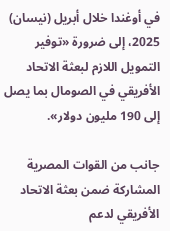في أوغندا خلال أبريل (نيسان) 2025، إلى ضرورة «توفير التمويل اللازم لبعثة الاتحاد الأفريقي في الصومال بما يصل إلى 190 مليون دولار».

جانب من القوات المصرية المشاركة ضمن بعثة الاتحاد الأفريقي لدعم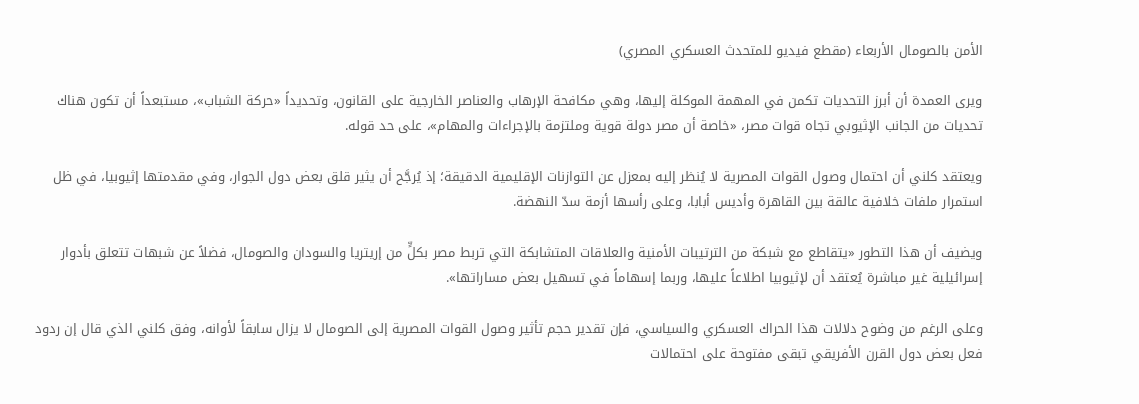الأمن بالصومال الأربعاء (مقطع فيديو للمتحدث العسكري المصري)

ويرى العمدة أن أبرز التحديات تكمن في المهمة الموكلة إليها، وهي مكافحة الإرهاب والعناصر الخارجية على القانون، وتحديداً «حركة الشباب»، مستبعداً أن تكون هناك تحديات من الجانب الإثيوبي تجاه قوات مصر، «خاصة أن مصر دولة قوية وملتزمة بالإجراءات والمهام»، على حد قوله.

ويعتقد كلني أن احتمال وصول القوات المصرية لا يُنظر إليه بمعزل عن التوازنات الإقليمية الدقيقة؛ إذ يُرجَّح أن يثير قلق بعض دول الجوار، وفي مقدمتها إثيوبيا، في ظل استمرار ملفات خلافية عالقة بين القاهرة وأديس أبابا، وعلى رأسها أزمة سدّ النهضة.

ويضيف أن هذا التطور «يتقاطع مع شبكة من الترتيبات الأمنية والعلاقات المتشابكة التي تربط مصر بكلٍّ من إريتريا والسودان والصومال، فضلاً عن شبهات تتعلق بأدوار إسرائيلية غير مباشرة يُعتقد أن لإثيوبيا اطلاعاً عليها، وربما إسهاماً في تسهيل بعض مساراتها».

وعلى الرغم من وضوح دلالات هذا الحراك العسكري والسياسي، فإن تقدير حجم تأثير وصول القوات المصرية إلى الصومال لا يزال سابقاً لأوانه، وفق كلني الذي قال إن ردود فعل بعض دول القرن الأفريقي تبقى مفتوحة على احتمالات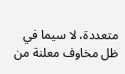متعددة، لا سيما في ظل مخاوف معلنة من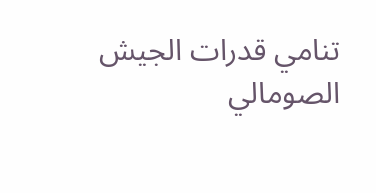تنامي قدرات الجيش الصومالي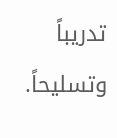تدريباً وتسليحاً.